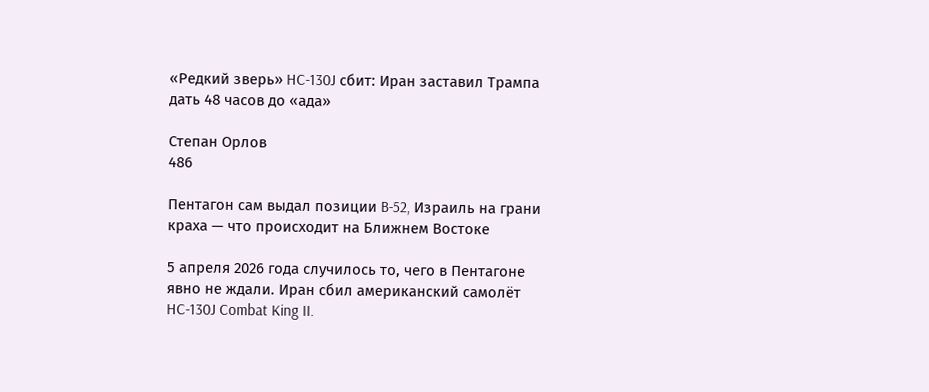«Редкий зверь» HC-130J сбит: Иран заставил Трампа дать 48 часов до «ада»

Степан Орлов
486

Пентагон сам выдал позиции B-52, Израиль на грани краха — что происходит на Ближнем Востоке

5 апреля 2026 года случилось то, чего в Пентагоне явно не ждали. Иран сбил американский самолёт HC-130J Combat King II.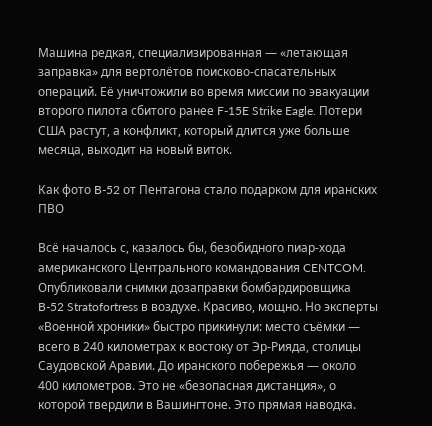Машина редкая, специализированная — «летающая заправка» для вертолётов поисково-спасательных операций. Её уничтожили во время миссии по эвакуации второго пилота сбитого ранее F-15E Strike Eagle. Потери США растут, а конфликт, который длится уже больше месяца, выходит на новый виток.

Как фото B-52 от Пентагона стало подарком для иранских ПВО

Всё началось с, казалось бы, безобидного пиар-хода американского Центрального командования CENTCOM. Опубликовали снимки дозаправки бомбардировщика B-52 Stratofortress в воздухе. Красиво, мощно. Но эксперты «Военной хроники» быстро прикинули: место съёмки — всего в 240 километрах к востоку от Эр-Рияда, столицы Саудовской Аравии. До иранского побережья — около 400 километров. Это не «безопасная дистанция», о которой твердили в Вашингтоне. Это прямая наводка.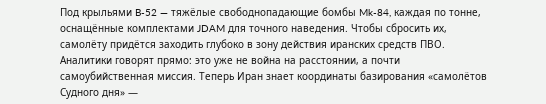Под крыльями B-52 — тяжёлые свободнопадающие бомбы Mk-84, каждая по тонне, оснащённые комплектами JDAM для точного наведения. Чтобы сбросить их, самолёту придётся заходить глубоко в зону действия иранских средств ПВО. Аналитики говорят прямо: это уже не война на расстоянии, а почти самоубийственная миссия. Теперь Иран знает координаты базирования «самолётов Судного дня» —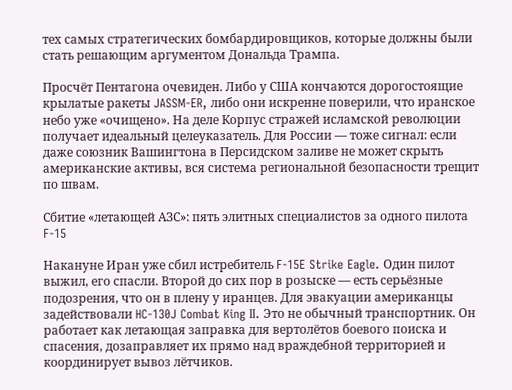тех самых стратегических бомбардировщиков, которые должны были стать решающим аргументом Дональда Трампа.

Просчёт Пентагона очевиден. Либо у США кончаются дорогостоящие крылатые ракеты JASSM-ER, либо они искренне поверили, что иранское небо уже «очищено». На деле Корпус стражей исламской революции получает идеальный целеуказатель. Для России — тоже сигнал: если даже союзник Вашингтона в Персидском заливе не может скрыть американские активы, вся система региональной безопасности трещит по швам.

Сбитие «летающей АЗС»: пять элитных специалистов за одного пилота F-15

Накануне Иран уже сбил истребитель F-15E Strike Eagle. Один пилот выжил, его спасли. Второй до сих пор в розыске — есть серьёзные подозрения, что он в плену у иранцев. Для эвакуации американцы задействовали HC-130J Combat King II. Это не обычный транспортник. Он работает как летающая заправка для вертолётов боевого поиска и спасения, дозаправляет их прямо над враждебной территорией и координирует вывоз лётчиков.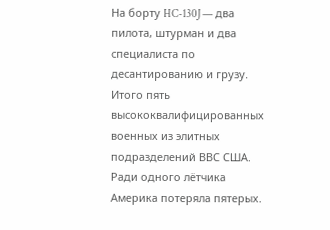На борту HC-130J — два пилота, штурман и два специалиста по десантированию и грузу. Итого пять высококвалифицированных военных из элитных подразделений ВВС США. Ради одного лётчика Америка потеряла пятерых.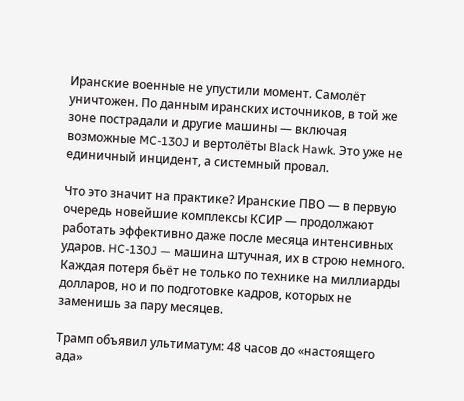Иранские военные не упустили момент. Самолёт уничтожен. По данным иранских источников, в той же зоне пострадали и другие машины — включая возможные MC-130J и вертолёты Black Hawk. Это уже не единичный инцидент, а системный провал.

Что это значит на практике? Иранские ПВО — в первую очередь новейшие комплексы КСИР — продолжают работать эффективно даже после месяца интенсивных ударов. HC-130J — машина штучная, их в строю немного. Каждая потеря бьёт не только по технике на миллиарды долларов, но и по подготовке кадров, которых не заменишь за пару месяцев.

Трамп объявил ультиматум: 48 часов до «настоящего ада»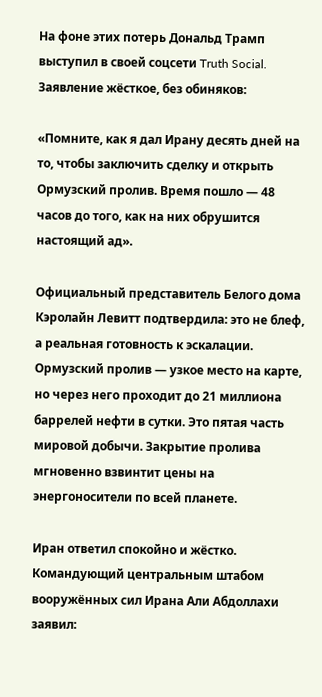На фоне этих потерь Дональд Трамп выступил в своей соцсети Truth Social. Заявление жёсткое, без обиняков:

«Помните, как я дал Ирану десять дней на то, чтобы заключить сделку и открыть Ормузский пролив. Время пошло — 48 часов до того, как на них обрушится настоящий ад».

Официальный представитель Белого дома Кэролайн Левитт подтвердила: это не блеф, а реальная готовность к эскалации. Ормузский пролив — узкое место на карте, но через него проходит до 21 миллиона баррелей нефти в сутки. Это пятая часть мировой добычи. Закрытие пролива мгновенно взвинтит цены на энергоносители по всей планете.

Иран ответил спокойно и жёстко. Командующий центральным штабом вооружённых сил Ирана Али Абдоллахи заявил: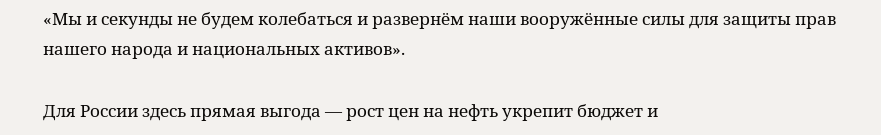«Мы и секунды не будем колебаться и развернём наши вооружённые силы для защиты прав нашего народа и национальных активов».

Для России здесь прямая выгода — рост цен на нефть укрепит бюджет и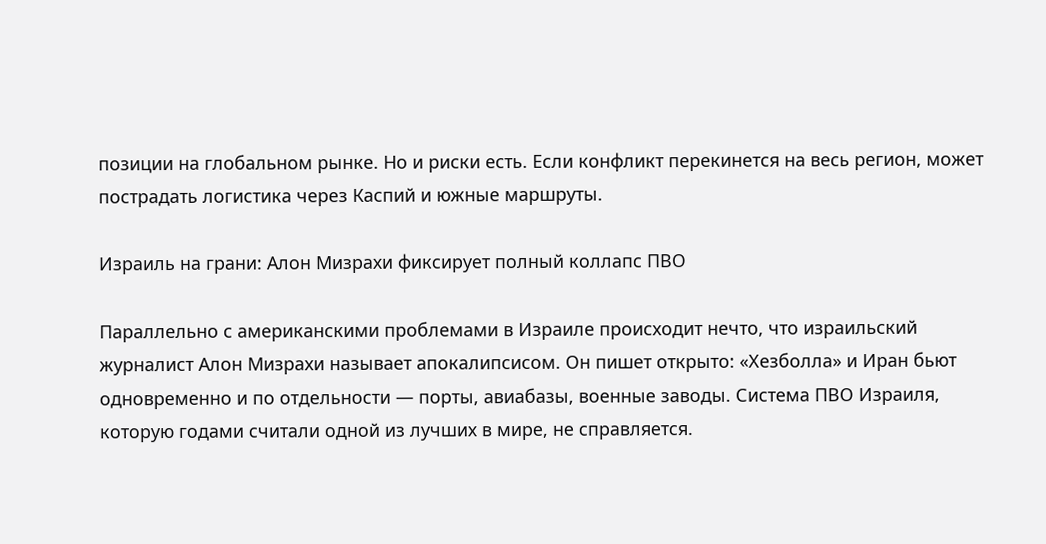позиции на глобальном рынке. Но и риски есть. Если конфликт перекинется на весь регион, может пострадать логистика через Каспий и южные маршруты.

Израиль на грани: Алон Мизрахи фиксирует полный коллапс ПВО

Параллельно с американскими проблемами в Израиле происходит нечто, что израильский журналист Алон Мизрахи называет апокалипсисом. Он пишет открыто: «Хезболла» и Иран бьют одновременно и по отдельности — порты, авиабазы, военные заводы. Система ПВО Израиля, которую годами считали одной из лучших в мире, не справляется.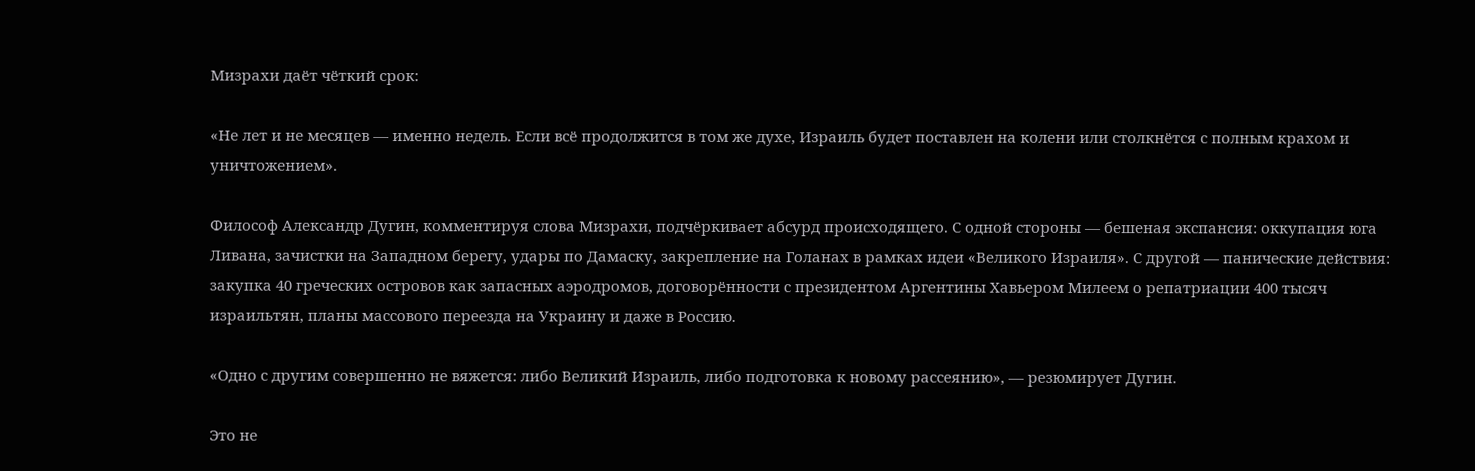Мизрахи даёт чёткий срок:

«Не лет и не месяцев — именно недель. Если всё продолжится в том же духе, Израиль будет поставлен на колени или столкнётся с полным крахом и уничтожением».

Философ Александр Дугин, комментируя слова Мизрахи, подчёркивает абсурд происходящего. С одной стороны — бешеная экспансия: оккупация юга Ливана, зачистки на Западном берегу, удары по Дамаску, закрепление на Голанах в рамках идеи «Великого Израиля». С другой — панические действия: закупка 40 греческих островов как запасных аэродромов, договорённости с президентом Аргентины Хавьером Милеем о репатриации 400 тысяч израильтян, планы массового переезда на Украину и даже в Россию.

«Одно с другим совершенно не вяжется: либо Великий Израиль, либо подготовка к новому рассеянию», — резюмирует Дугин.

Это не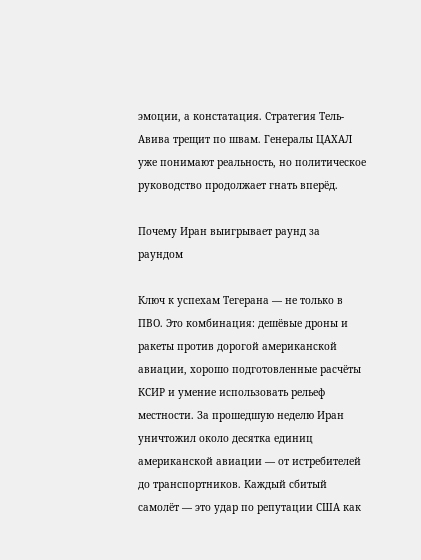эмоции, а констатация. Стратегия Тель-Авива трещит по швам. Генералы ЦАХАЛ уже понимают реальность, но политическое руководство продолжает гнать вперёд.

Почему Иран выигрывает раунд за раундом

Ключ к успехам Тегерана — не только в ПВО. Это комбинация: дешёвые дроны и ракеты против дорогой американской авиации, хорошо подготовленные расчёты КСИР и умение использовать рельеф местности. За прошедшую неделю Иран уничтожил около десятка единиц американской авиации — от истребителей до транспортников. Каждый сбитый самолёт — это удар по репутации США как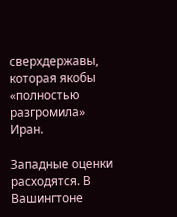сверхдержавы, которая якобы «полностью разгромила» Иран.

Западные оценки расходятся. В Вашингтоне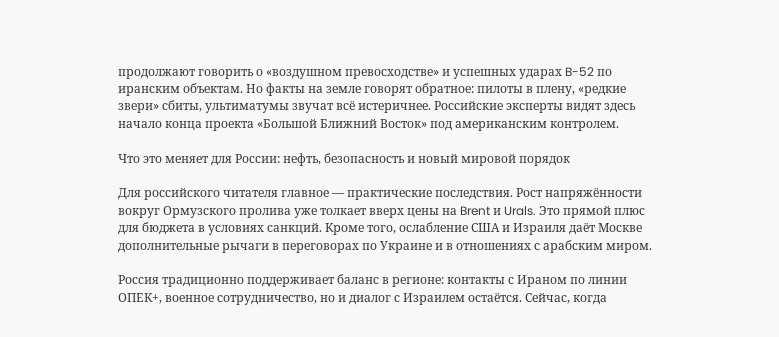продолжают говорить о «воздушном превосходстве» и успешных ударах B-52 по иранским объектам. Но факты на земле говорят обратное: пилоты в плену, «редкие звери» сбиты, ультиматумы звучат всё истеричнее. Российские эксперты видят здесь начало конца проекта «Большой Ближний Восток» под американским контролем.

Что это меняет для России: нефть, безопасность и новый мировой порядок

Для российского читателя главное — практические последствия. Рост напряжённости вокруг Ормузского пролива уже толкает вверх цены на Brent и Urals. Это прямой плюс для бюджета в условиях санкций. Кроме того, ослабление США и Израиля даёт Москве дополнительные рычаги в переговорах по Украине и в отношениях с арабским миром.

Россия традиционно поддерживает баланс в регионе: контакты с Ираном по линии ОПЕК+, военное сотрудничество, но и диалог с Израилем остаётся. Сейчас, когда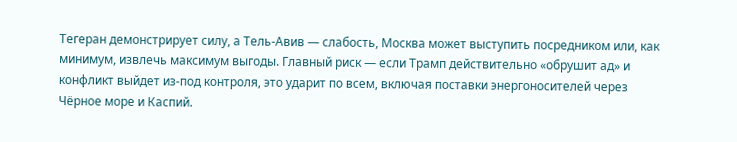Тегеран демонстрирует силу, а Тель-Авив — слабость, Москва может выступить посредником или, как минимум, извлечь максимум выгоды. Главный риск — если Трамп действительно «обрушит ад» и конфликт выйдет из-под контроля, это ударит по всем, включая поставки энергоносителей через Чёрное море и Каспий.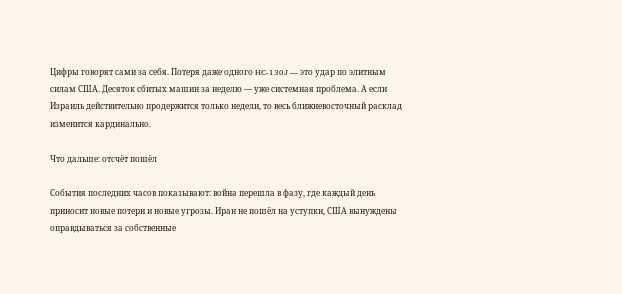Цифры говорят сами за себя. Потеря даже одного HC-130J — это удар по элитным силам США. Десяток сбитых машин за неделю — уже системная проблема. А если Израиль действительно продержится только недели, то весь ближневосточный расклад изменится кардинально.

Что дальше: отсчёт пошёл

События последних часов показывают: война перешла в фазу, где каждый день приносит новые потери и новые угрозы. Иран не пошёл на уступки, США вынуждены оправдываться за собственные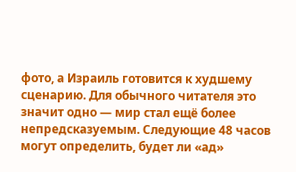фото, а Израиль готовится к худшему сценарию. Для обычного читателя это значит одно — мир стал ещё более непредсказуемым. Следующие 48 часов могут определить, будет ли «ад»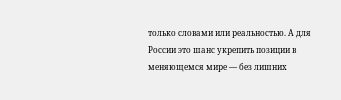только словами или реальностью. А для России это шанс укрепить позиции в меняющемся мире — без лишних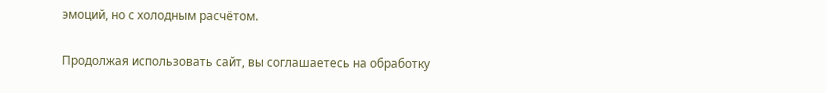эмоций, но с холодным расчётом.

Продолжая использовать сайт, вы соглашаетесь на обработку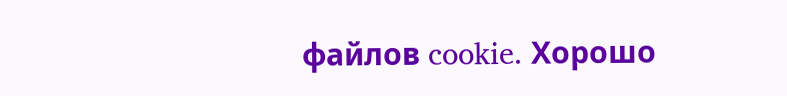файлов cookie. Хорошо